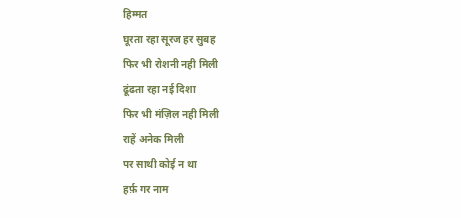हिम्मत
घूरता रहा सूरज हर सुबह
फिर भी रोशनी नही मिली
ढूंढता रहा नई दिशा
फिर भी मंज़िल नही मिली
राहें अनेक मिली
पर साथी कोई न था
हर्फ़ गर नाम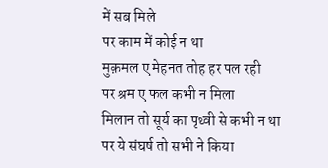में सब मिले
पर काम में कोई न था
मुक़मल ए मेहनत तोह हर पल रही
पर श्रम ए फल कभी न मिला
मिलान तो सूर्य का पृथ्वी से कभी न था
पर ये संघर्ष तो सभी ने किया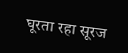घूरता रहा सूरज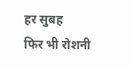हर सुबह
फिर भी रोशनी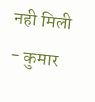नही मिली
- कुमार